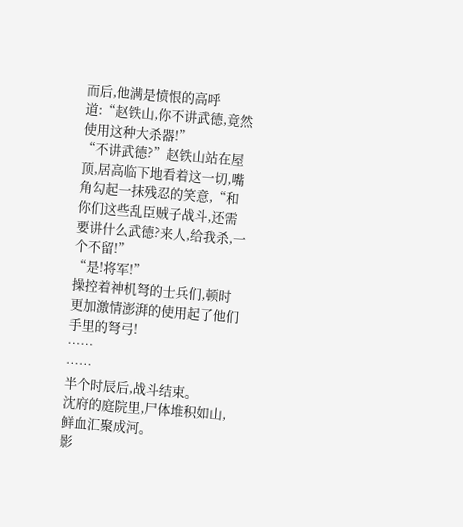而后,他满是愤恨的高呼道:“赵铁山,你不讲武德,竟然使用这种大杀器!”
“不讲武德?”赵铁山站在屋顶,居高临下地看着这一切,嘴角勾起一抹残忍的笑意,“和你们这些乱臣贼子战斗,还需要讲什么武德?来人,给我杀,一个不留!”
“是!将军!”
操控着神机弩的士兵们,顿时更加激情澎湃的使用起了他们手里的弩弓!
……
……
半个时辰后,战斗结束。
沈府的庭院里,尸体堆积如山,鲜血汇聚成河。
影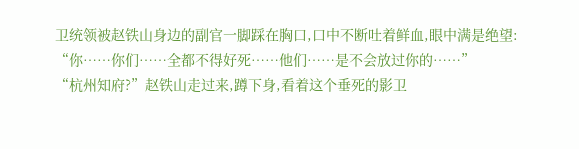卫统领被赵铁山身边的副官一脚踩在胸口,口中不断吐着鲜血,眼中满是绝望:
“你……你们……全都不得好死……他们……是不会放过你的……”
“杭州知府?”赵铁山走过来,蹲下身,看着这个垂死的影卫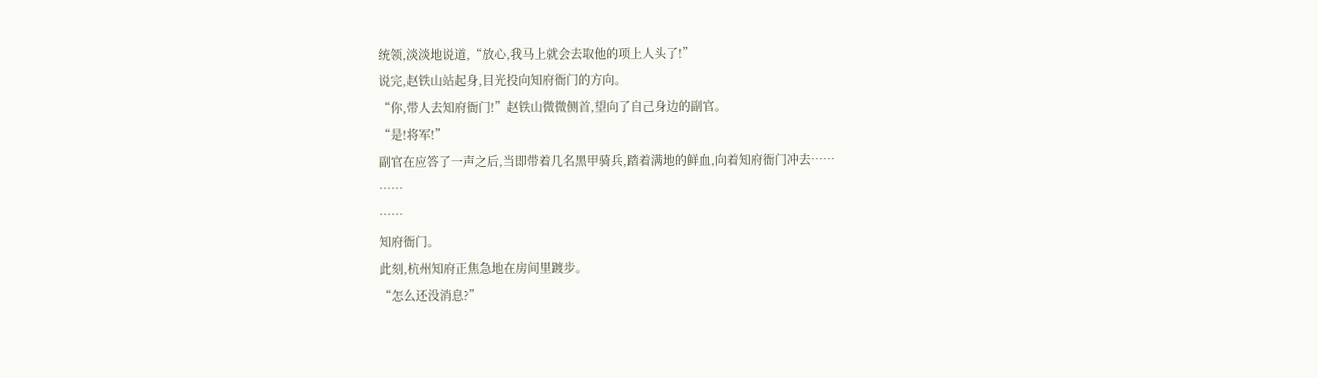统领,淡淡地说道,“放心,我马上就会去取他的项上人头了!”
说完,赵铁山站起身,目光投向知府衙门的方向。
“你,带人去知府衙门!”赵铁山微微侧首,望向了自己身边的副官。
“是!将军!”
副官在应答了一声之后,当即带着几名黑甲骑兵,踏着满地的鲜血,向着知府衙门冲去……
……
……
知府衙门。
此刻,杭州知府正焦急地在房间里踱步。
“怎么还没消息?”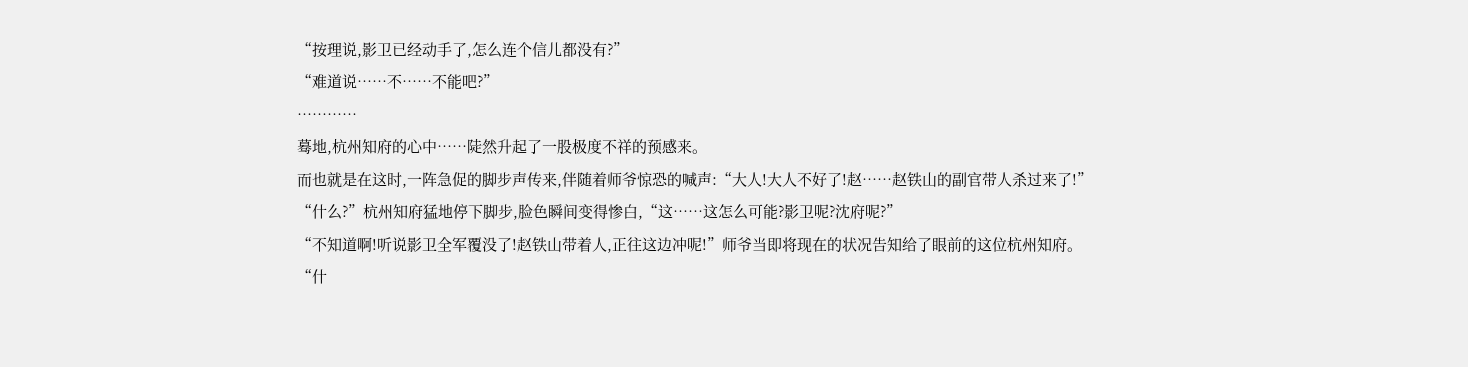“按理说,影卫已经动手了,怎么连个信儿都没有?”
“难道说……不……不能吧?”
…………
蓦地,杭州知府的心中……陡然升起了一股极度不祥的预感来。
而也就是在这时,一阵急促的脚步声传来,伴随着师爷惊恐的喊声:“大人!大人不好了!赵……赵铁山的副官带人杀过来了!”
“什么?”杭州知府猛地停下脚步,脸色瞬间变得惨白,“这……这怎么可能?影卫呢?沈府呢?”
“不知道啊!听说影卫全军覆没了!赵铁山带着人,正往这边冲呢!”师爷当即将现在的状况告知给了眼前的这位杭州知府。
“什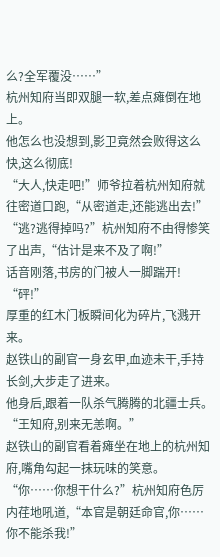么?全军覆没……”
杭州知府当即双腿一软,差点瘫倒在地上。
他怎么也没想到,影卫竟然会败得这么快,这么彻底!
“大人,快走吧!”师爷拉着杭州知府就往密道口跑,“从密道走,还能逃出去!”
“逃?逃得掉吗?”杭州知府不由得惨笑了出声,“估计是来不及了啊!”
话音刚落,书房的门被人一脚踹开!
“砰!”
厚重的红木门板瞬间化为碎片,飞溅开来。
赵铁山的副官一身玄甲,血迹未干,手持长剑,大步走了进来。
他身后,跟着一队杀气腾腾的北疆士兵。
“王知府,别来无恙啊。”
赵铁山的副官看着瘫坐在地上的杭州知府,嘴角勾起一抹玩味的笑意。
“你……你想干什么?”杭州知府色厉内荏地吼道,“本官是朝廷命官,你……你不能杀我!”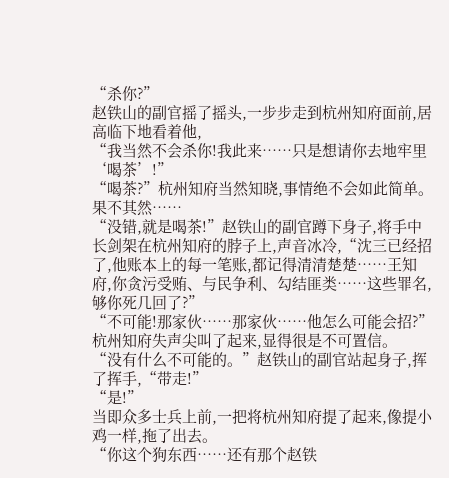“杀你?”
赵铁山的副官摇了摇头,一步步走到杭州知府面前,居高临下地看着他,
“我当然不会杀你!我此来……只是想请你去地牢里‘喝茶’!”
“喝茶?”杭州知府当然知晓,事情绝不会如此简单。
果不其然……
“没错,就是喝茶!”赵铁山的副官蹲下身子,将手中长剑架在杭州知府的脖子上,声音冰冷,“沈三已经招了,他账本上的每一笔账,都记得清清楚楚……王知府,你贪污受贿、与民争利、勾结匪类……这些罪名,够你死几回了?”
“不可能!那家伙……那家伙……他怎么可能会招?”杭州知府失声尖叫了起来,显得很是不可置信。
“没有什么不可能的。”赵铁山的副官站起身子,挥了挥手,“带走!”
“是!”
当即众多士兵上前,一把将杭州知府提了起来,像提小鸡一样,拖了出去。
“你这个狗东西……还有那个赵铁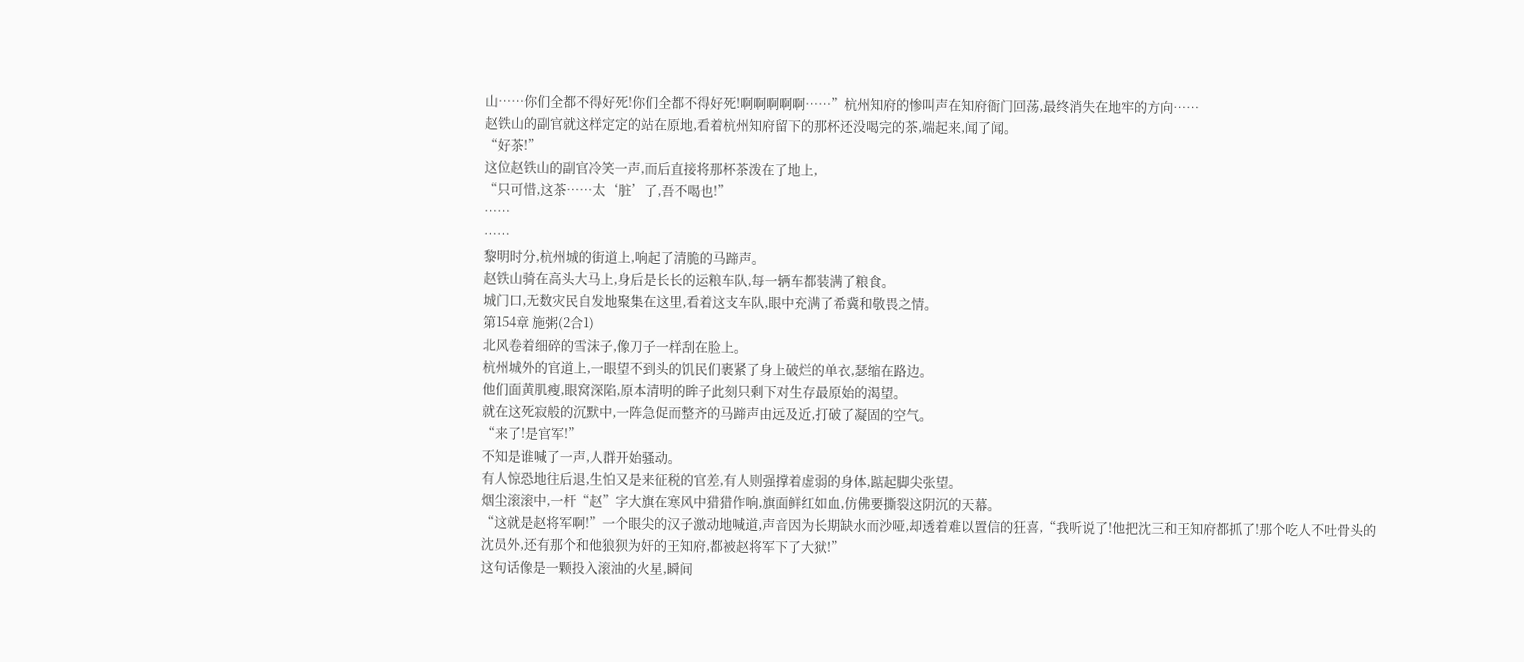山……你们全都不得好死!你们全都不得好死!啊啊啊啊啊……”杭州知府的惨叫声在知府衙门回荡,最终消失在地牢的方向……
赵铁山的副官就这样定定的站在原地,看着杭州知府留下的那杯还没喝完的茶,端起来,闻了闻。
“好茶!”
这位赵铁山的副官冷笑一声,而后直接将那杯茶泼在了地上,
“只可惜,这茶……太‘脏’了,吾不喝也!”
……
……
黎明时分,杭州城的街道上,响起了清脆的马蹄声。
赵铁山骑在高头大马上,身后是长长的运粮车队,每一辆车都装满了粮食。
城门口,无数灾民自发地聚集在这里,看着这支车队,眼中充满了希冀和敬畏之情。
第154章 施粥(2合1)
北风卷着细碎的雪沫子,像刀子一样刮在脸上。
杭州城外的官道上,一眼望不到头的饥民们裹紧了身上破烂的单衣,瑟缩在路边。
他们面黄肌瘦,眼窝深陷,原本清明的眸子此刻只剩下对生存最原始的渴望。
就在这死寂般的沉默中,一阵急促而整齐的马蹄声由远及近,打破了凝固的空气。
“来了!是官军!”
不知是谁喊了一声,人群开始骚动。
有人惊恐地往后退,生怕又是来征税的官差,有人则强撑着虚弱的身体,踮起脚尖张望。
烟尘滚滚中,一杆“赵”字大旗在寒风中猎猎作响,旗面鲜红如血,仿佛要撕裂这阴沉的天幕。
“这就是赵将军啊!”一个眼尖的汉子激动地喊道,声音因为长期缺水而沙哑,却透着难以置信的狂喜,“我听说了!他把沈三和王知府都抓了!那个吃人不吐骨头的沈员外,还有那个和他狼狈为奸的王知府,都被赵将军下了大狱!”
这句话像是一颗投入滚油的火星,瞬间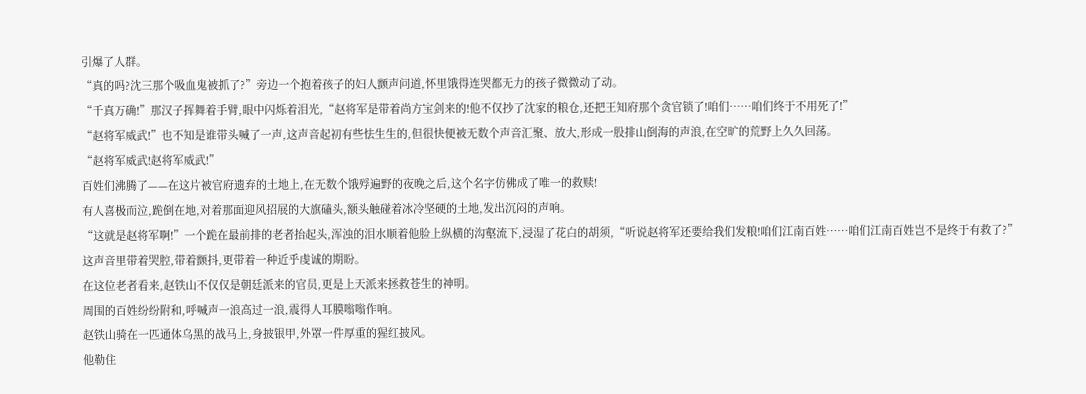引爆了人群。
“真的吗?沈三那个吸血鬼被抓了?”旁边一个抱着孩子的妇人颤声问道,怀里饿得连哭都无力的孩子微微动了动。
“千真万确!”那汉子挥舞着手臂,眼中闪烁着泪光,“赵将军是带着尚方宝剑来的!他不仅抄了沈家的粮仓,还把王知府那个贪官锁了!咱们……咱们终于不用死了!”
“赵将军威武!”也不知是谁带头喊了一声,这声音起初有些怯生生的,但很快便被无数个声音汇聚、放大,形成一股排山倒海的声浪,在空旷的荒野上久久回荡。
“赵将军威武!赵将军威武!”
百姓们沸腾了——在这片被官府遗弃的土地上,在无数个饿殍遍野的夜晚之后,这个名字仿佛成了唯一的救赎!
有人喜极而泣,跪倒在地,对着那面迎风招展的大旗磕头,额头触碰着冰冷坚硬的土地,发出沉闷的声响。
“这就是赵将军啊!”一个跪在最前排的老者抬起头,浑浊的泪水顺着他脸上纵横的沟壑流下,浸湿了花白的胡须,“听说赵将军还要给我们发粮!咱们江南百姓……咱们江南百姓岂不是终于有救了?”
这声音里带着哭腔,带着颤抖,更带着一种近乎虔诚的期盼。
在这位老者看来,赵铁山不仅仅是朝廷派来的官员,更是上天派来拯救苍生的神明。
周围的百姓纷纷附和,呼喊声一浪高过一浪,震得人耳膜嗡嗡作响。
赵铁山骑在一匹通体乌黑的战马上,身披银甲,外罩一件厚重的猩红披风。
他勒住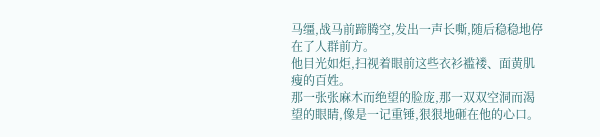马缰,战马前蹄腾空,发出一声长嘶,随后稳稳地停在了人群前方。
他目光如炬,扫视着眼前这些衣衫褴褛、面黄肌瘦的百姓。
那一张张麻木而绝望的脸庞,那一双双空洞而渴望的眼睛,像是一记重锤,狠狠地砸在他的心口。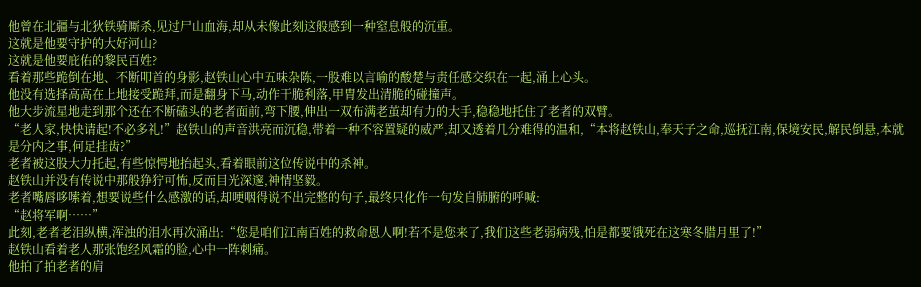他曾在北疆与北狄铁骑厮杀,见过尸山血海,却从未像此刻这般感到一种窒息般的沉重。
这就是他要守护的大好河山?
这就是他要庇佑的黎民百姓?
看着那些跪倒在地、不断叩首的身影,赵铁山心中五味杂陈,一股难以言喻的酸楚与责任感交织在一起,涌上心头。
他没有选择高高在上地接受跪拜,而是翻身下马,动作干脆利落,甲胄发出清脆的碰撞声。
他大步流星地走到那个还在不断磕头的老者面前,弯下腰,伸出一双布满老茧却有力的大手,稳稳地托住了老者的双臂。
“老人家,快快请起!不必多礼!”赵铁山的声音洪亮而沉稳,带着一种不容置疑的威严,却又透着几分难得的温和,“本将赵铁山,奉天子之命,巡抚江南,保境安民,解民倒悬,本就是分内之事,何足挂齿?”
老者被这股大力托起,有些惊愕地抬起头,看着眼前这位传说中的杀神。
赵铁山并没有传说中那般狰狞可怖,反而目光深邃,神情坚毅。
老者嘴唇哆嗦着,想要说些什么感激的话,却哽咽得说不出完整的句子,最终只化作一句发自肺腑的呼喊:
“赵将军啊……”
此刻,老者老泪纵横,浑浊的泪水再次涌出:“您是咱们江南百姓的救命恩人啊!若不是您来了,我们这些老弱病残,怕是都要饿死在这寒冬腊月里了!”
赵铁山看着老人那张饱经风霜的脸,心中一阵刺痛。
他拍了拍老者的肩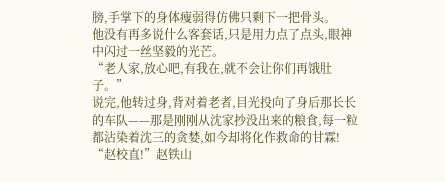膀,手掌下的身体瘦弱得仿佛只剩下一把骨头。
他没有再多说什么客套话,只是用力点了点头,眼神中闪过一丝坚毅的光芒。
“老人家,放心吧,有我在,就不会让你们再饿肚子。”
说完,他转过身,背对着老者,目光投向了身后那长长的车队——那是刚刚从沈家抄没出来的粮食,每一粒都沾染着沈三的贪婪,如今却将化作救命的甘霖!
“赵校直!”赵铁山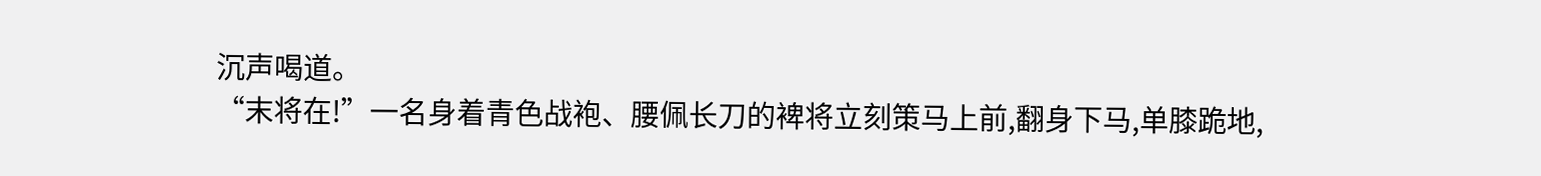沉声喝道。
“末将在!”一名身着青色战袍、腰佩长刀的裨将立刻策马上前,翻身下马,单膝跪地,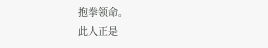抱拳领命。
此人正是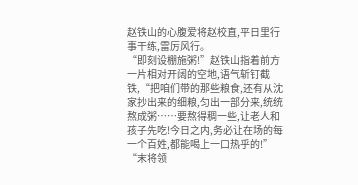赵铁山的心腹爱将赵校直,平日里行事干练,雷厉风行。
“即刻设棚施粥!”赵铁山指着前方一片相对开阔的空地,语气斩钉截铁,“把咱们带的那些粮食,还有从沈家抄出来的细粮,匀出一部分来,统统熬成粥……要熬得稠一些,让老人和孩子先吃!今日之内,务必让在场的每一个百姓,都能喝上一口热乎的!”
“末将领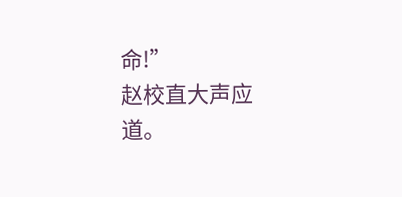命!”
赵校直大声应道。